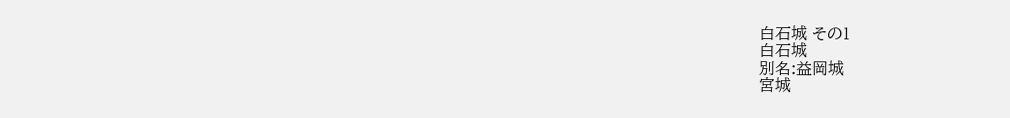白石城 その1
白石城
別名:益岡城
宮城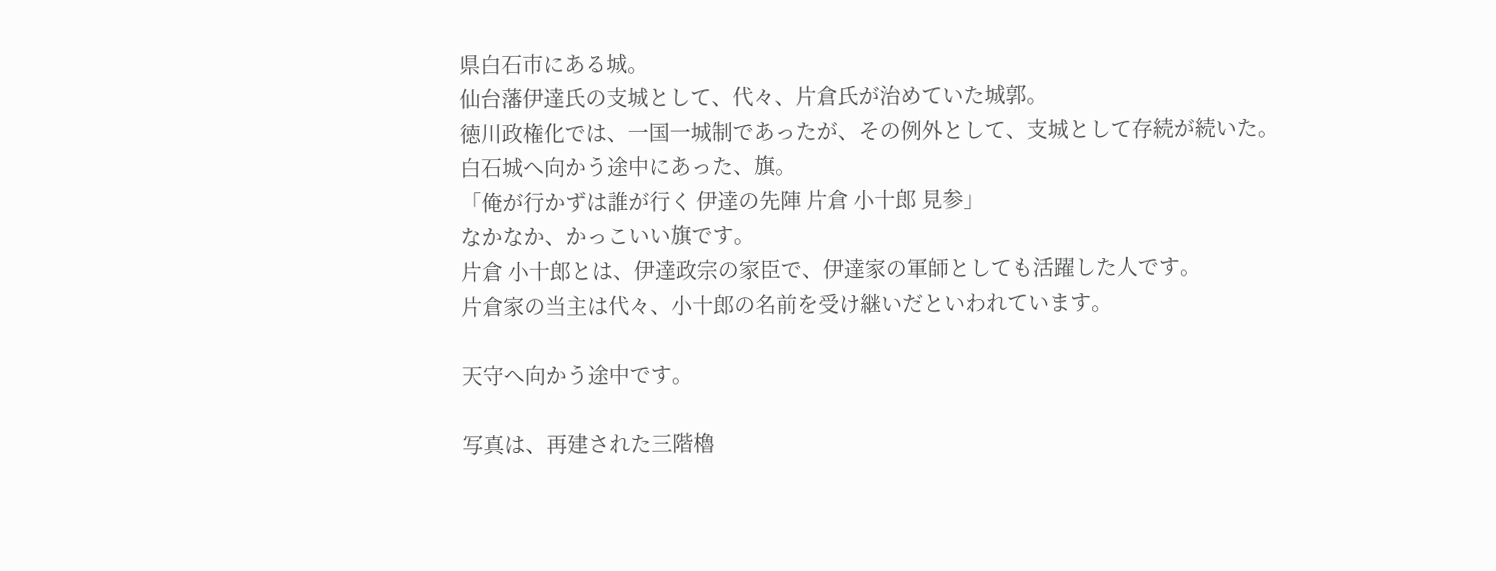県白石市にある城。
仙台藩伊達氏の支城として、代々、片倉氏が治めていた城郭。
徳川政権化では、一国一城制であったが、その例外として、支城として存続が続いた。
白石城へ向かう途中にあった、旗。
「俺が行かずは誰が行く 伊達の先陣 片倉 小十郎 見参」
なかなか、かっこいい旗です。
片倉 小十郎とは、伊達政宗の家臣で、伊達家の軍師としても活躍した人です。
片倉家の当主は代々、小十郎の名前を受け継いだといわれています。

天守へ向かう途中です。

写真は、再建された三階櫓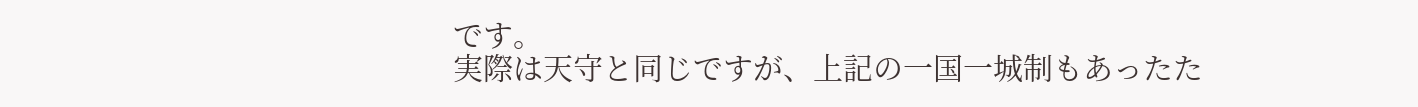です。
実際は天守と同じですが、上記の一国一城制もあったた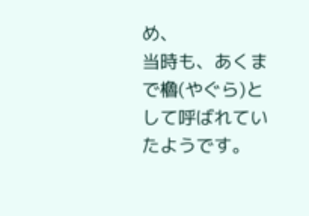め、
当時も、あくまで櫓(やぐら)として呼ばれていたようです。